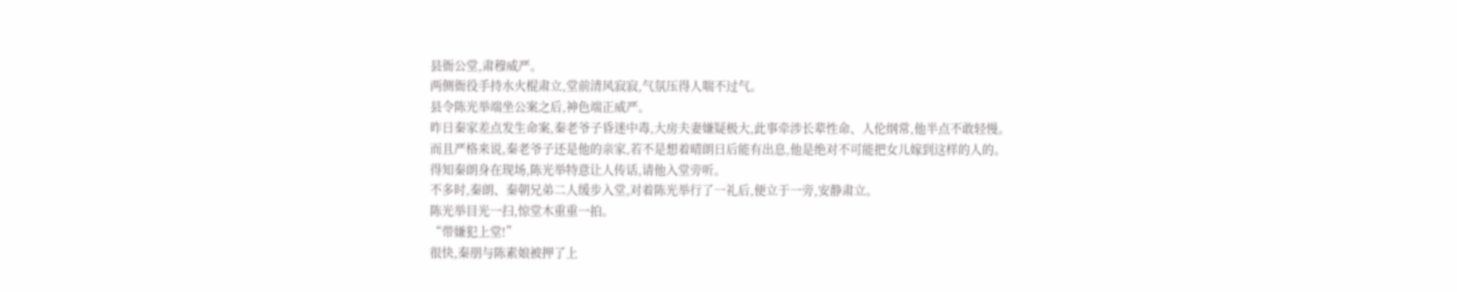县衙公堂,肃穆威严。
两侧衙役手持水火棍肃立,堂前清风寂寂,气氛压得人喘不过气。
县令陈光举端坐公案之后,神色端正威严。
昨日秦家差点发生命案,秦老爷子昏迷中毒,大房夫妻嫌疑极大,此事牵涉长辈性命、人伦纲常,他半点不敢轻慢。
而且严格来说,秦老爷子还是他的亲家,若不是想着晴朗日后能有出息,他是绝对不可能把女儿嫁到这样的人的。
得知秦朗身在现场,陈光举特意让人传话,请他入堂旁听。
不多时,秦朗、秦朝兄弟二人缓步入堂,对着陈光举行了一礼后,便立于一旁,安静肃立。
陈光举目光一扫,惊堂木重重一拍。
“带嫌犯上堂!”
很快,秦朋与陈素娘被押了上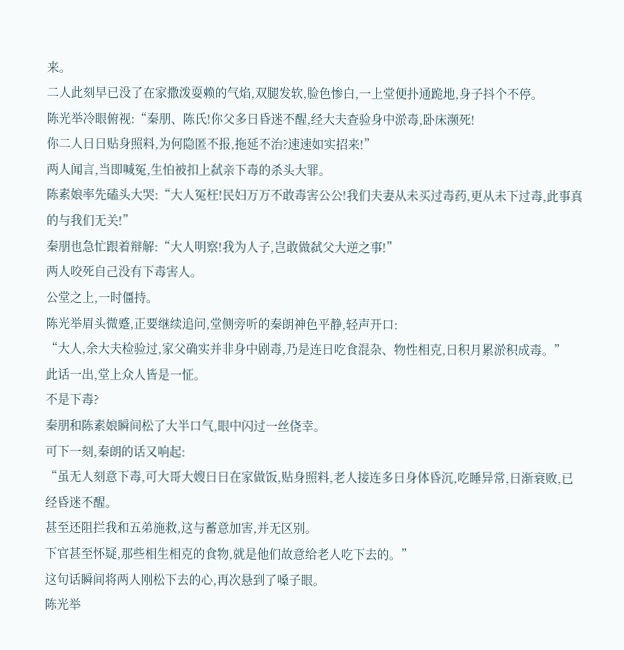来。
二人此刻早已没了在家撒泼耍赖的气焰,双腿发软,脸色惨白,一上堂便扑通跪地,身子抖个不停。
陈光举冷眼俯视:“秦朋、陈氏!你父多日昏迷不醒,经大夫查验身中淤毒,卧床濒死!
你二人日日贴身照料,为何隐匿不报,拖延不治?速速如实招来!”
两人闻言,当即喊冤,生怕被扣上弑亲下毒的杀头大罪。
陈素娘率先磕头大哭:“大人冤枉!民妇万万不敢毒害公公!我们夫妻从未买过毒药,更从未下过毒,此事真的与我们无关!”
秦朋也急忙跟着辩解:“大人明察!我为人子,岂敢做弑父大逆之事!”
两人咬死自己没有下毒害人。
公堂之上,一时僵持。
陈光举眉头微蹙,正要继续追问,堂侧旁听的秦朗神色平静,轻声开口:
“大人,余大夫检验过,家父确实并非身中剧毒,乃是连日吃食混杂、物性相克,日积月累淤积成毒。”
此话一出,堂上众人皆是一怔。
不是下毒?
秦朋和陈素娘瞬间松了大半口气,眼中闪过一丝侥幸。
可下一刻,秦朗的话又响起:
“虽无人刻意下毒,可大哥大嫂日日在家做饭,贴身照料,老人接连多日身体昏沉,吃睡异常,日渐衰败,已经昏迷不醒。
甚至还阻拦我和五弟施救,这与蓄意加害,并无区别。
下官甚至怀疑,那些相生相克的食物,就是他们故意给老人吃下去的。”
这句话瞬间将两人刚松下去的心,再次悬到了嗓子眼。
陈光举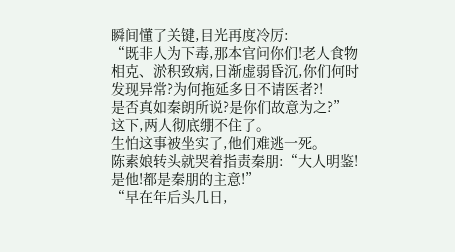瞬间懂了关键,目光再度冷厉:
“既非人为下毒,那本官问你们!老人食物相克、淤积致病,日渐虚弱昏沉,你们何时发现异常?为何拖延多日不请医者?!
是否真如秦朗所说?是你们故意为之?”
这下,两人彻底绷不住了。
生怕这事被坐实了,他们难逃一死。
陈素娘转头就哭着指责秦朋:“大人明鉴!是他!都是秦朋的主意!”
“早在年后头几日,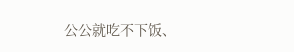公公就吃不下饭、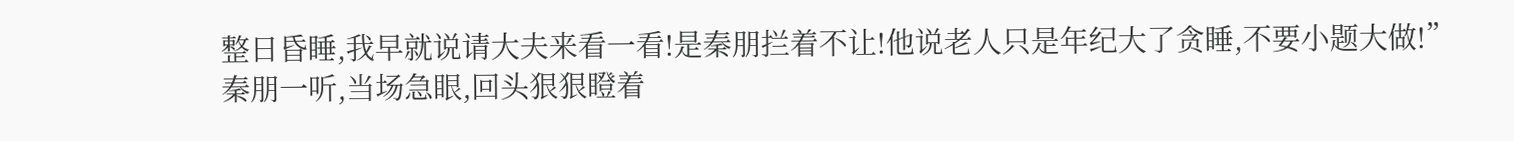整日昏睡,我早就说请大夫来看一看!是秦朋拦着不让!他说老人只是年纪大了贪睡,不要小题大做!”
秦朋一听,当场急眼,回头狠狠瞪着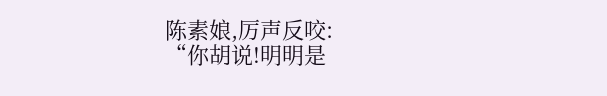陈素娘,厉声反咬:
“你胡说!明明是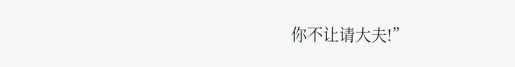你不让请大夫!”